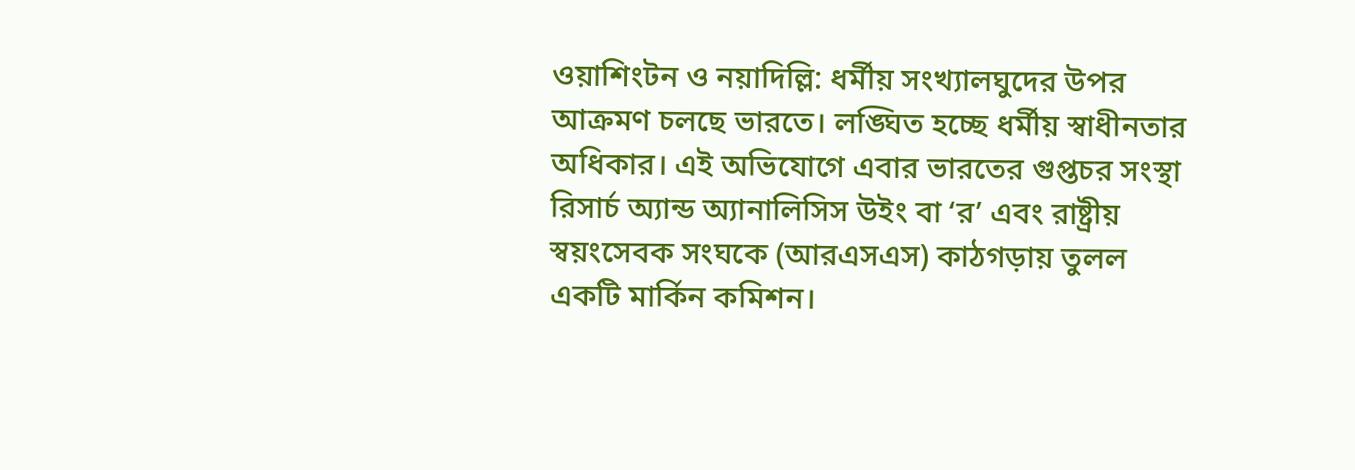ওয়াশিংটন ও নয়াদিল্লি: ধর্মীয় সংখ্যালঘুদের উপর আক্রমণ চলছে ভারতে। লঙ্ঘিত হচ্ছে ধর্মীয় স্বাধীনতার অধিকার। এই অভিযোগে এবার ভারতের গুপ্তচর সংস্থা রিসার্চ অ্যান্ড অ্যানালিসিস উইং বা ‘র’ এবং রাষ্ট্রীয় স্বয়ংসেবক সংঘকে (আরএসএস) কাঠগড়ায় তুলল একটি মার্কিন কমিশন।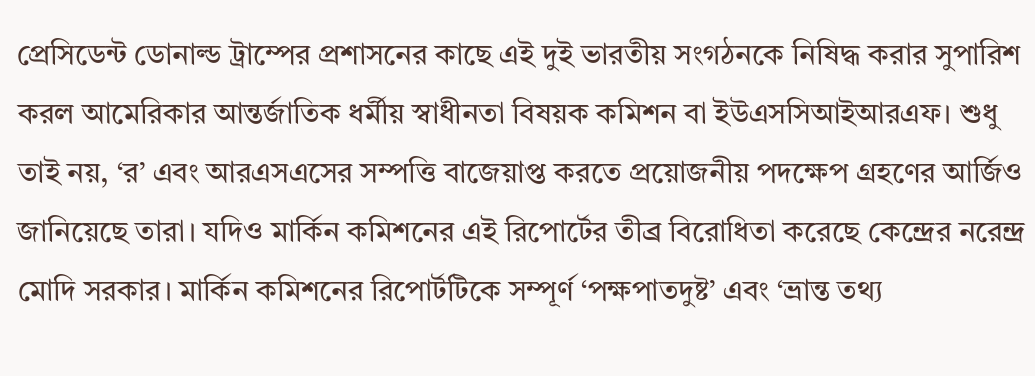প্রেসিডেন্ট ডোনাল্ড ট্রাম্পের প্রশাসনের কাছে এই দুই ভারতীয় সংগঠনকে নিষিদ্ধ করার সুপারিশ করল আমেরিকার আন্তর্জাতিক ধর্মীয় স্বাধীনতা বিষয়ক কমিশন বা ইউএসসিআইআরএফ। শুধু তাই নয়, ‘র’ এবং আরএসএসের সম্পত্তি বাজেয়াপ্ত করতে প্রয়োজনীয় পদক্ষেপ গ্রহণের আর্জিও জানিয়েছে তারা। যদিও মার্কিন কমিশনের এই রিপোর্টের তীব্র বিরোধিতা করেছে কেন্দ্রের নরেন্দ্র মোদি সরকার। মার্কিন কমিশনের রিপোর্টটিকে সম্পূর্ণ ‘পক্ষপাতদুষ্ট’ এবং ‘ভ্রান্ত তথ্য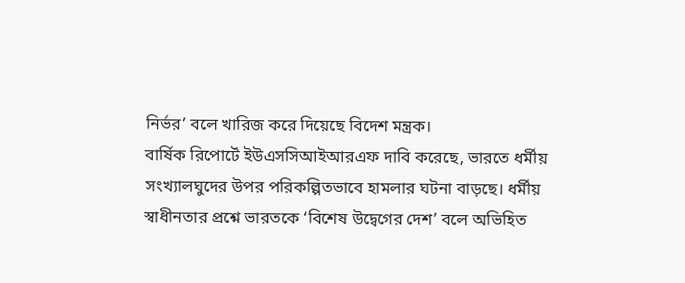নির্ভর’ বলে খারিজ করে দিয়েছে বিদেশ মন্ত্রক।
বার্ষিক রিপোর্টে ইউএসসিআইআরএফ দাবি করেছে, ভারতে ধর্মীয় সংখ্যালঘুদের উপর পরিকল্পিতভাবে হামলার ঘটনা বাড়ছে। ধর্মীয় স্বাধীনতার প্রশ্নে ভারতকে ‘বিশেষ উদ্বেগের দেশ’ বলে অভিহিত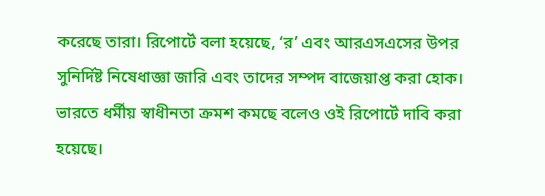করেছে তারা। রিপোর্টে বলা হয়েছে, ‘র’ এবং আরএসএসের উপর সুনির্দিষ্ট নিষেধাজ্ঞা জারি এবং তাদের সম্পদ বাজেয়াপ্ত করা হোক। ভারতে ধর্মীয় স্বাধীনতা ক্রমশ কমছে বলেও ওই রিপোর্টে দাবি করা হয়েছে।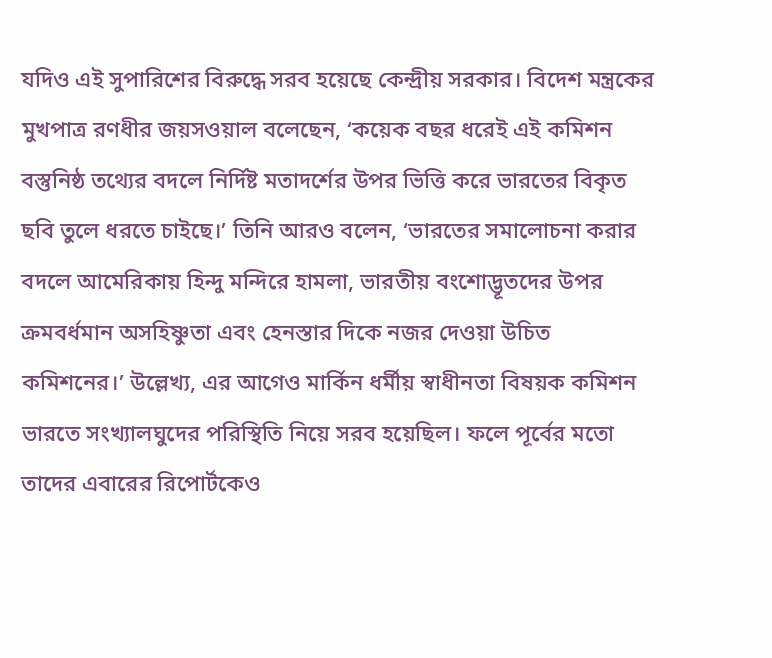যদিও এই সুপারিশের বিরুদ্ধে সরব হয়েছে কেন্দ্রীয় সরকার। বিদেশ মন্ত্রকের মুখপাত্র রণধীর জয়সওয়াল বলেছেন, ‘কয়েক বছর ধরেই এই কমিশন বস্তুনিষ্ঠ তথ্যের বদলে নির্দিষ্ট মতাদর্শের উপর ভিত্তি করে ভারতের বিকৃত ছবি তুলে ধরতে চাইছে।’ তিনি আরও বলেন, ‘ভারতের সমালোচনা করার বদলে আমেরিকায় হিন্দু মন্দিরে হামলা, ভারতীয় বংশোদ্ভূতদের উপর ক্রমবর্ধমান অসহিষ্ণুতা এবং হেনস্তার দিকে নজর দেওয়া উচিত কমিশনের।’ উল্লেখ্য, এর আগেও মার্কিন ধর্মীয় স্বাধীনতা বিষয়ক কমিশন ভারতে সংখ্যালঘুদের পরিস্থিতি নিয়ে সরব হয়েছিল। ফলে পূর্বের মতো তাদের এবারের রিপোর্টকেও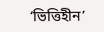‘ভিত্তিহীন’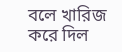বলে খারিজ করে দিল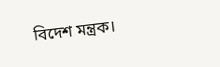বিদেশ মন্ত্রক।